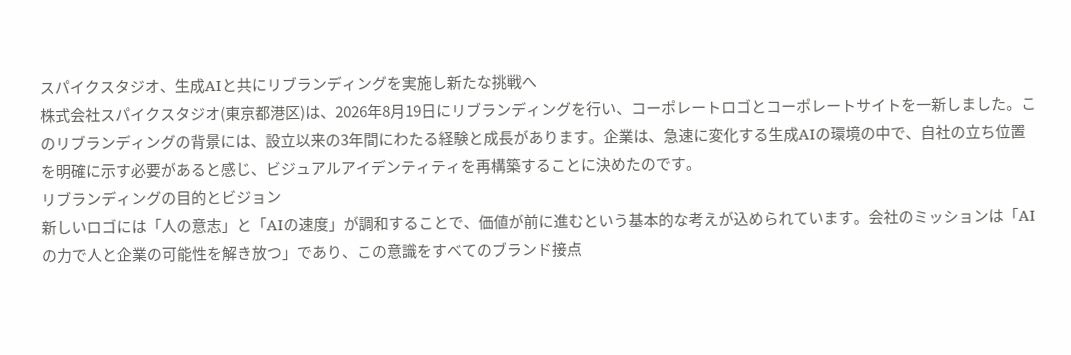スパイクスタジオ、生成AIと共にリブランディングを実施し新たな挑戦へ
株式会社スパイクスタジオ(東京都港区)は、2026年8月19日にリブランディングを行い、コーポレートロゴとコーポレートサイトを一新しました。このリブランディングの背景には、設立以来の3年間にわたる経験と成長があります。企業は、急速に変化する生成AIの環境の中で、自社の立ち位置を明確に示す必要があると感じ、ビジュアルアイデンティティを再構築することに決めたのです。
リブランディングの目的とビジョン
新しいロゴには「人の意志」と「AIの速度」が調和することで、価値が前に進むという基本的な考えが込められています。会社のミッションは「AIの力で人と企業の可能性を解き放つ」であり、この意識をすべてのブランド接点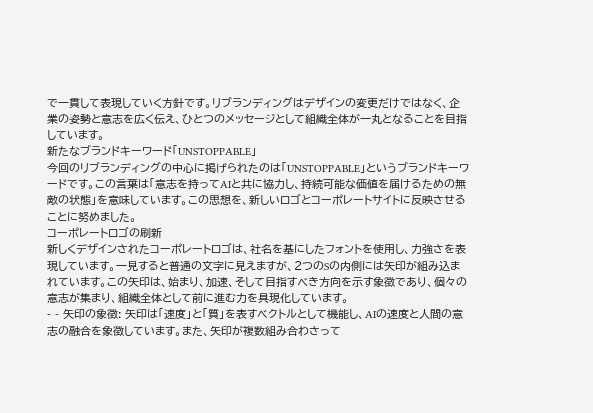で一貫して表現していく方針です。リブランディングはデザインの変更だけではなく、企業の姿勢と意志を広く伝え、ひとつのメッセージとして組織全体が一丸となることを目指しています。
新たなブランドキーワード「UNSTOPPABLE」
今回のリブランディングの中心に掲げられたのは「UNSTOPPABLE」というブランドキーワードです。この言葉は「意志を持ってAIと共に協力し、持続可能な価値を届けるための無敵の状態」を意味しています。この思想を、新しいロゴとコーポレートサイトに反映させることに努めました。
コーポレートロゴの刷新
新しくデザインされたコーポレートロゴは、社名を基にしたフォントを使用し、力強さを表現しています。一見すると普通の文字に見えますが、2つのSの内側には矢印が組み込まれています。この矢印は、始まり、加速、そして目指すべき方向を示す象徴であり、個々の意志が集まり、組織全体として前に進む力を具現化しています。
- - 矢印の象徴: 矢印は「速度」と「質」を表すベクトルとして機能し、AIの速度と人間の意志の融合を象徴しています。また、矢印が複数組み合わさって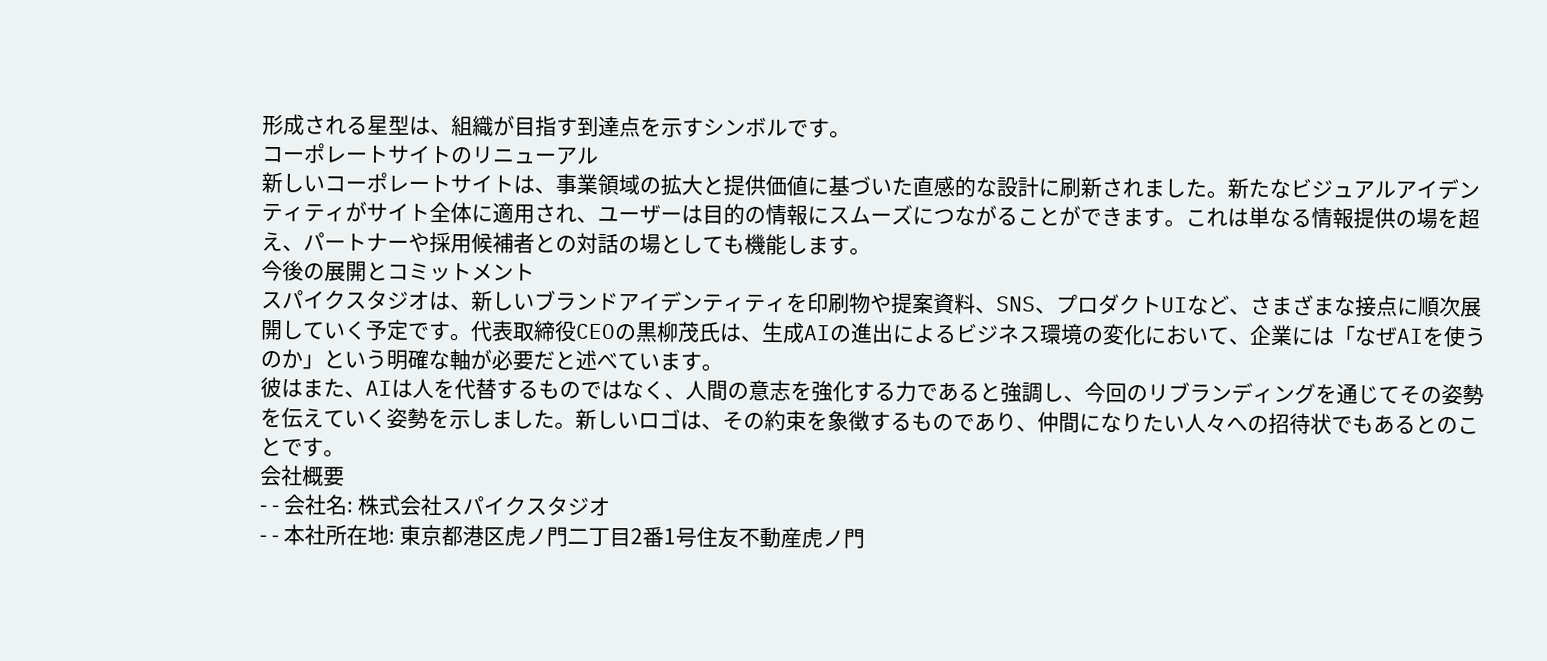形成される星型は、組織が目指す到達点を示すシンボルです。
コーポレートサイトのリニューアル
新しいコーポレートサイトは、事業領域の拡大と提供価値に基づいた直感的な設計に刷新されました。新たなビジュアルアイデンティティがサイト全体に適用され、ユーザーは目的の情報にスムーズにつながることができます。これは単なる情報提供の場を超え、パートナーや採用候補者との対話の場としても機能します。
今後の展開とコミットメント
スパイクスタジオは、新しいブランドアイデンティティを印刷物や提案資料、SNS、プロダクトUIなど、さまざまな接点に順次展開していく予定です。代表取締役CEOの黒柳茂氏は、生成AIの進出によるビジネス環境の変化において、企業には「なぜAIを使うのか」という明確な軸が必要だと述べています。
彼はまた、AIは人を代替するものではなく、人間の意志を強化する力であると強調し、今回のリブランディングを通じてその姿勢を伝えていく姿勢を示しました。新しいロゴは、その約束を象徴するものであり、仲間になりたい人々への招待状でもあるとのことです。
会社概要
- - 会社名: 株式会社スパイクスタジオ
- - 本社所在地: 東京都港区虎ノ門二丁目2番1号住友不動産虎ノ門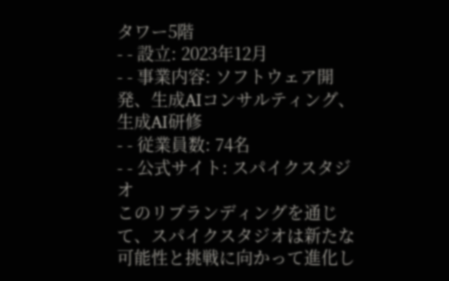タワー5階
- - 設立: 2023年12月
- - 事業内容: ソフトウェア開発、生成AIコンサルティング、生成AI研修
- - 従業員数: 74名
- - 公式サイト: スパイクスタジオ
このリブランディングを通じて、スパイクスタジオは新たな可能性と挑戦に向かって進化し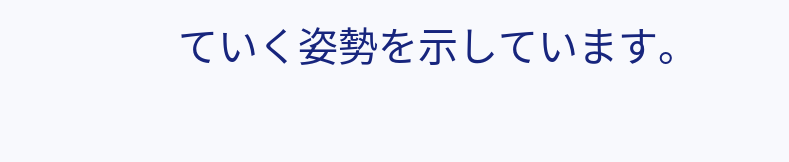ていく姿勢を示しています。